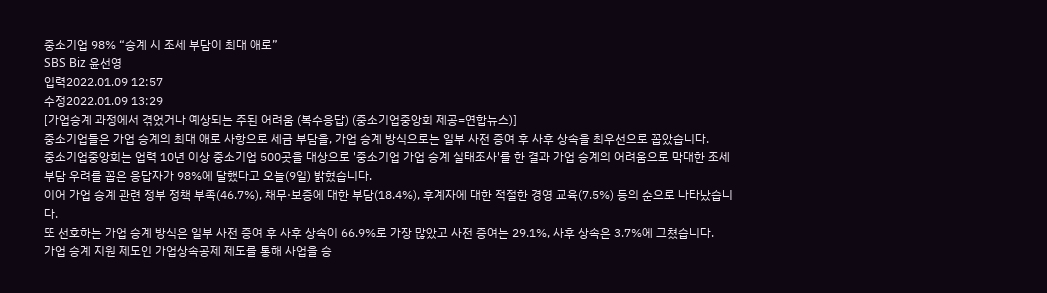중소기업 98% “승계 시 조세 부담이 최대 애로”
SBS Biz 윤선영
입력2022.01.09 12:57
수정2022.01.09 13:29
[가업승계 과정에서 겪었거나 예상되는 주된 어려움 (복수응답) (중소기업중앙회 제공=연합뉴스)]
중소기업들은 가업 승계의 최대 애로 사항으로 세금 부담을, 가업 승계 방식으로는 일부 사전 증여 후 사후 상속을 최우선으로 꼽았습니다.
중소기업중앙회는 업력 10년 이상 중소기업 500곳을 대상으로 '중소기업 가업 승계 실태조사'를 한 결과 가업 승계의 어려움으로 막대한 조세 부담 우려를 꼽은 응답자가 98%에 달했다고 오늘(9일) 밝혔습니다.
이어 가업 승계 관련 정부 정책 부족(46.7%), 채무·보증에 대한 부담(18.4%), 후계자에 대한 적절한 경영 교육(7.5%) 등의 순으로 나타났습니다.
또 선호하는 가업 승계 방식은 일부 사전 증여 후 사후 상속이 66.9%로 가장 많았고 사전 증여는 29.1%, 사후 상속은 3.7%에 그쳤습니다.
가업 승계 지원 제도인 가업상속공제 제도를 통해 사업을 승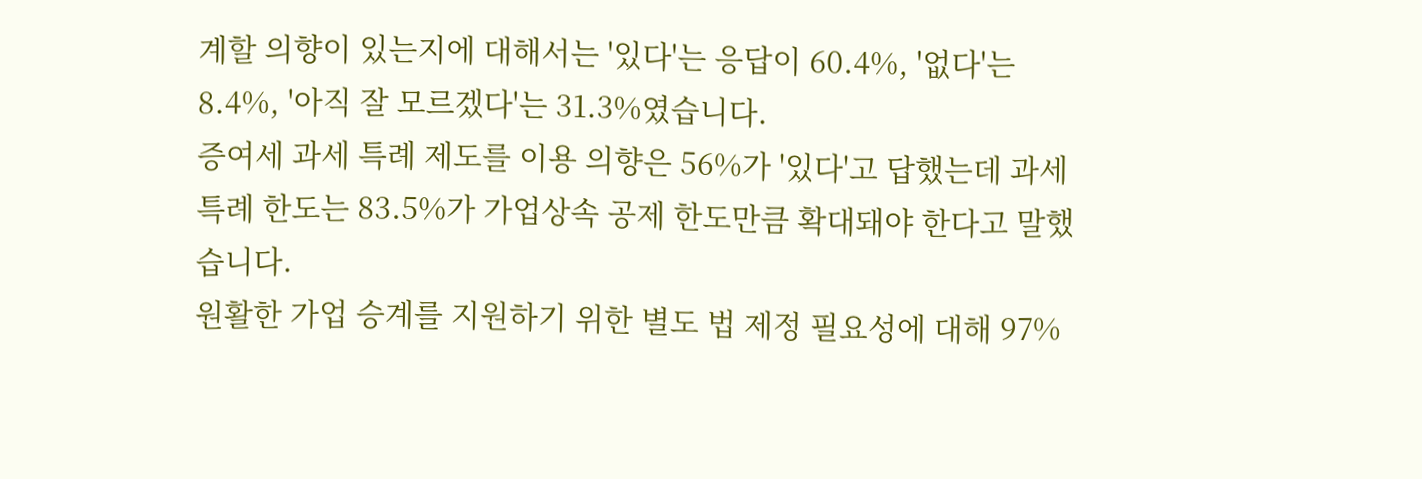계할 의향이 있는지에 대해서는 '있다'는 응답이 60.4%, '없다'는 8.4%, '아직 잘 모르겠다'는 31.3%였습니다.
증여세 과세 특례 제도를 이용 의향은 56%가 '있다'고 답했는데 과세 특례 한도는 83.5%가 가업상속 공제 한도만큼 확대돼야 한다고 말했습니다.
원활한 가업 승계를 지원하기 위한 별도 법 제정 필요성에 대해 97%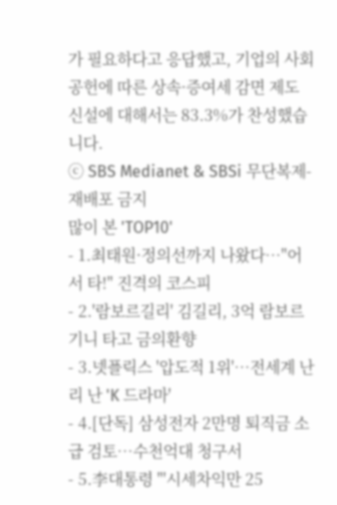가 필요하다고 응답했고, 기업의 사회 공헌에 따른 상속·증여세 감면 제도 신설에 대해서는 83.3%가 찬성했습니다.
ⓒ SBS Medianet & SBSi 무단복제-재배포 금지
많이 본 'TOP10'
- 1.최태원·정의선까지 나왔다…"어서 타!" 진격의 코스피
- 2.'람보르길리' 김길리, 3억 람보르기니 타고 금의환향
- 3.넷플릭스 '압도적 1위'…전세계 난리 난 'K 드라마'
- 4.[단독] 삼성전자 2만명 퇴직금 소급 검토…수천억대 청구서
- 5.李대통령 "'시세차익만 25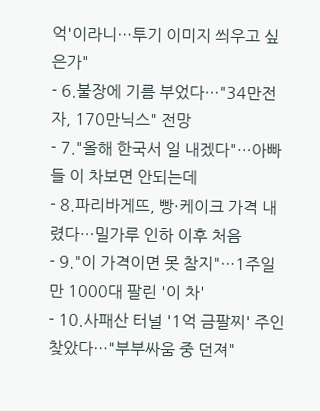억'이라니…투기 이미지 씌우고 싶은가"
- 6.불장에 기름 부었다…"34만전자, 170만닉스" 전망
- 7."올해 한국서 일 내겠다"…아빠들 이 차보면 안되는데
- 8.파리바게뜨, 빵·케이크 가격 내렸다…밀가루 인하 이후 처음
- 9."이 가격이면 못 참지"…1주일만 1000대 팔린 '이 차'
- 10.사패산 터널 '1억 금팔찌' 주인 찾았다…"부부싸움 중 던져"